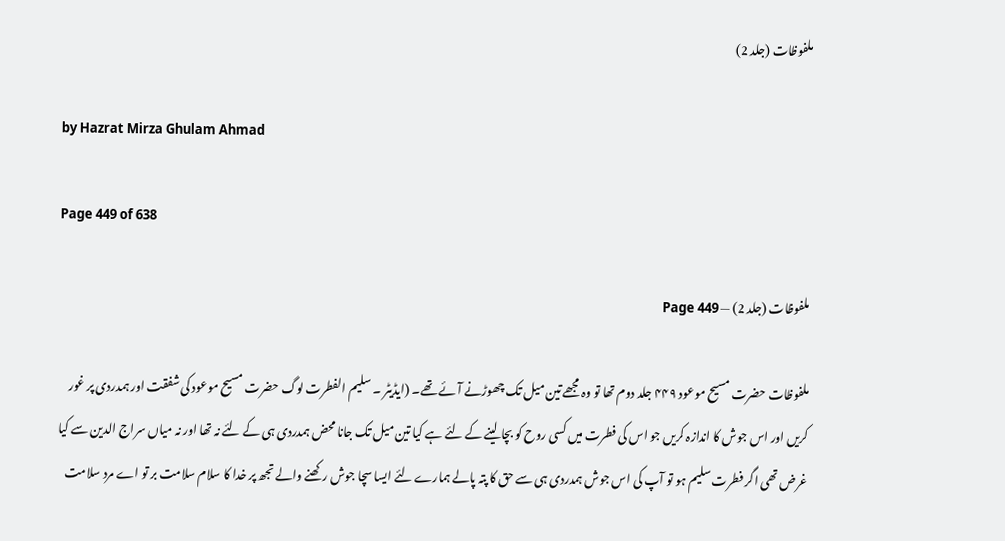ملفوظات (جلد 2)

by Hazrat Mirza Ghulam Ahmad

Page 449 of 638

ملفوظات (جلد 2) — Page 449

ملفوظات حضرت مسیح موعود ۴۴۹ جلد دوم تھا تو وہ مجھے تین میل تک چھوڑنے آئے تھے۔ (ایڈیٹر ۔ سلیم الفطرت لوگ حضرت مسیح موعود کی شفقت اور ہمدردی پر غور کریں اور اس جوش کا اندازہ کریں جو اس کی فطرت میں کسی روح کو بچا لینے کے لئے ہے کیا تین میل تک جانا محض ہمدردی ہی کے لئے نہ تھا اور نہ میاں سراج الدین سے کیا غرض تھی اگر فطرت سلیم ہو تو آپ کی اس جوش ہمدردی ہی سے حق کا پتہ پالے ہمارے لئے ایسا سچا جوش رکھنے والے تجھ پر خدا کا سلام سلامت بر تو اے مرد سلامت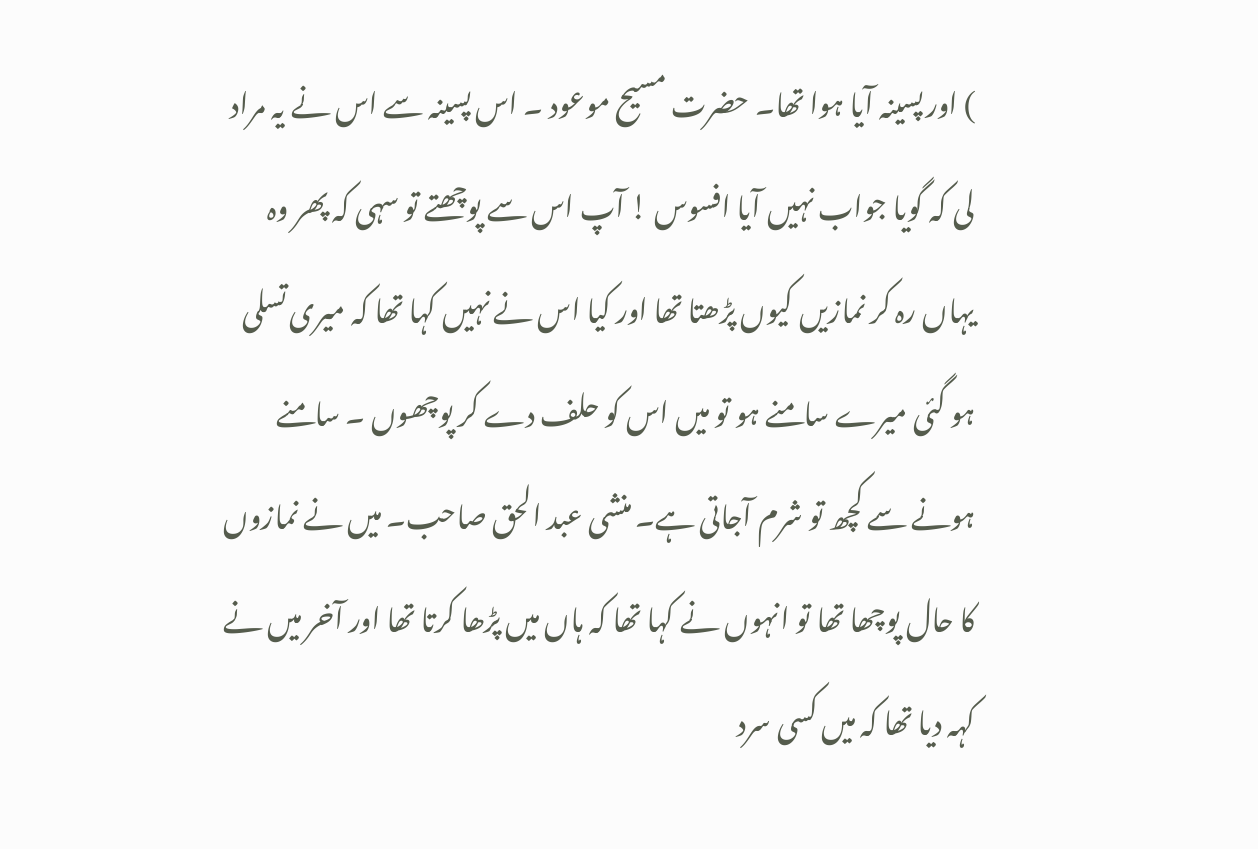) اور پسینہ آیا ہوا تھا۔ حضرت مسیح موعود ۔ اس پسینہ سے اس نے یہ مراد لی کہ گویا جواب نہیں آیا افسوس ! آپ اس سے پوچھتے تو سہی کہ پھر وہ یہاں رہ کر نمازیں کیوں پڑھتا تھا اور کیا اس نے نہیں کہا تھا کہ میری تسلی ہو گئی میرے سامنے ہو تو میں اس کو حلف دے کر پوچھوں ۔ سامنے ہونے سے کچھ تو شرم آجاتی ہے۔ منشی عبد الحق صاحب۔ میں نے نمازوں کا حال پوچھا تھا تو انہوں نے کہا تھا کہ ہاں میں پڑھا کرتا تھا اور آخر میں نے کہہ دیا تھا کہ میں کسی سرد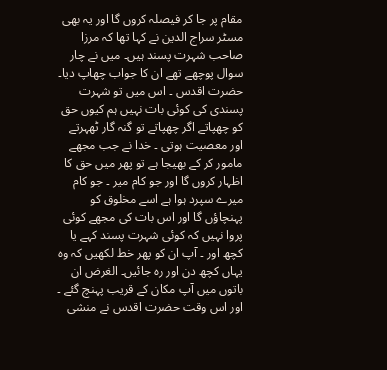مقام پر جا کر فیصلہ کروں گا اور یہ بھی مسٹر سراج الدین نے کہا تھا کہ مرزا صاحب شہرت پسند ہیں۔ میں نے چار سوال پوچھے تھے ان کا جواب چھاپ دیا۔ حضرت اقدس ۔ اس میں تو شہرت پسندی کی کوئی بات نہیں ہم کیوں حق کو چھپاتے اگر چھپاتے تو گنہ گار ٹھہرتے اور معصیت ہوتی ۔ خدا نے جب مجھے مامور کر کے بھیجا ہے تو پھر میں حق کا اظہار کروں گا اور جو کام میر ۔ جو کام میرے سپرد ہوا ہے اسے مخلوق کو پہنچاؤں گا اور اس بات کی مجھے کوئی پروا نہیں کہ کوئی شہرت پسند کہے یا کچھ اور ۔ آپ ان کو پھر خط لکھیں کہ وہ یہاں کچھ دن اور رہ جائیں۔ الغرض ان باتوں میں آپ مکان کے قریب پہنچ گئے ۔ اور اس وقت حضرت اقدس نے منشی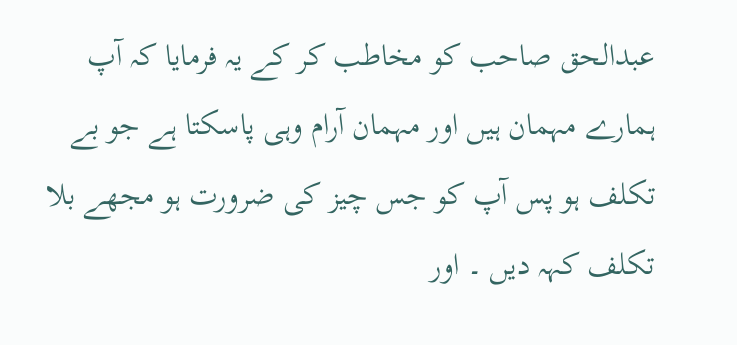عبدالحق صاحب کو مخاطب کر کے یہ فرمایا کہ آپ ہمارے مہمان ہیں اور مہمان آرام وہی پاسکتا ہے جو بے تکلف ہو پس آپ کو جس چیز کی ضرورت ہو مجھے بلا تکلف کہہ دیں ۔ اور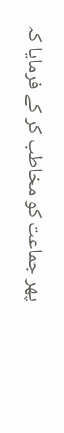پھر جماعت کو مخاطب کر کے فرمایا کہ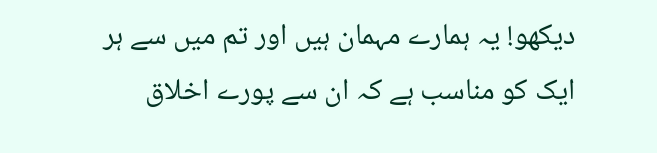دیکھو! یہ ہمارے مہمان ہیں اور تم میں سے ہر ایک کو مناسب ہے کہ ان سے پورے اخلاق